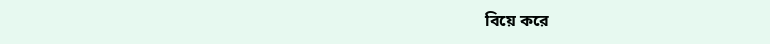বিয়ে করে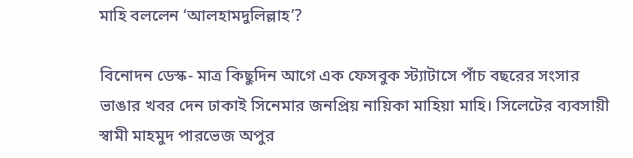মাহি বললেন ‘আলহামদুলিল্লাহ’?

বিনোদন ডেস্ক- মাত্র কিছুদিন আগে এক ফেসবুক স্ট্যাটাসে পাঁচ বছরের সংসার ভাঙার খবর দেন ঢাকাই সিনেমার জনপ্রিয় নায়িকা মাহিয়া মাহি। সিলেটের ব্যবসায়ী স্বামী মাহমুদ পারভেজ অপুর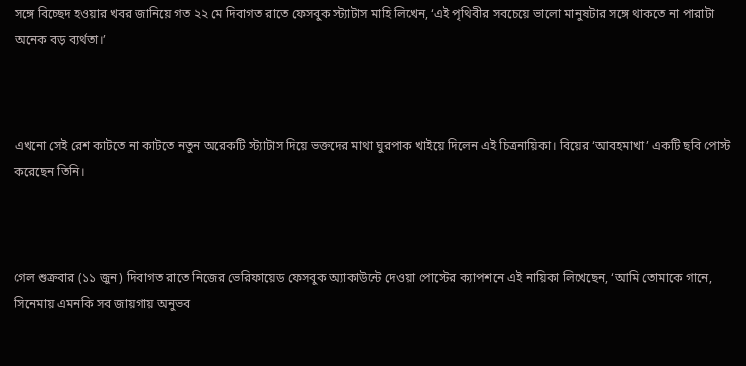সঙ্গে বিচ্ছেদ হওয়ার খবর জানিয়ে গত ২২ মে দিবাগত রাতে ফেসবুক স্ট্যাটাস মাহি লিখেন, ‘এই পৃথিবীর সবচেয়ে ভালো মানুষটার সঙ্গে থাকতে না পারাটা অনেক বড় ব্যর্থতা।’



এখনো সেই রেশ কাটতে না কাটতে নতুন অরেকটি স্ট্যাটাস দিয়ে ভক্তদের মাথা ঘুরপাক খাইয়ে দিলেন এই চিত্রনায়িকা। বিয়ের ‘আবহমাখা’ একটি ছবি পোস্ট করেছেন তিনি।



গেল শুক্রবার (১১ জুন) দিবাগত রাতে নিজের ভেরিফায়েড ফেসবুক অ্যাকাউন্টে দেওয়া পোস্টের ক্যাপশনে এই নায়িকা লিখেছেন, ‘আমি তোমাকে গানে, সিনেমায় এমনকি সব জায়গায় অনুভব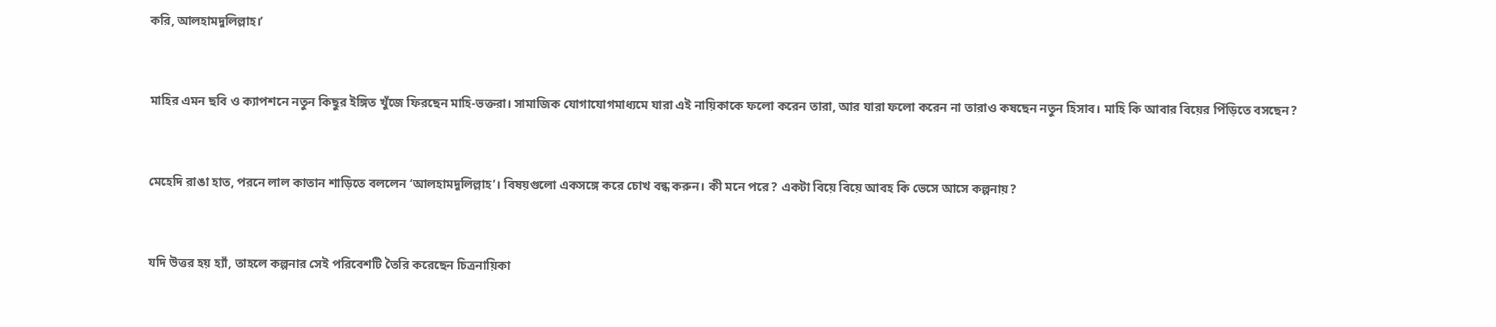করি, আলহামদুলিল্লাহ।’



মাহির এমন ছবি ও ক্যাপশনে নতুন কিছুর ইঙ্গিত খুঁজে ফিরছেন মাহি-ভক্তরা। সামাজিক যোগাযোগমাধ্যমে যারা এই নায়িকাকে ফলো করেন তারা, আর যারা ফলো করেন না তারাও কষছেন নতুন হিসাব। মাহি কি আবার বিয়ের পিঁড়িতে বসছেন?



মেহেদি রাঙা হাত, পরনে লাল কাতান শাড়িতে বললেন ‘আলহামদুলিল্লাহ’। বিষয়গুলো একসঙ্গে করে চোখ বন্ধ করুন। কী মনে পরে? একটা বিয়ে বিয়ে আবহ কি ভেসে আসে কল্পনায়?



যদি উত্তর হয় হ্যাঁ, তাহলে কল্পনার সেই পরিবেশটি তৈরি করেছেন চিত্রনায়িকা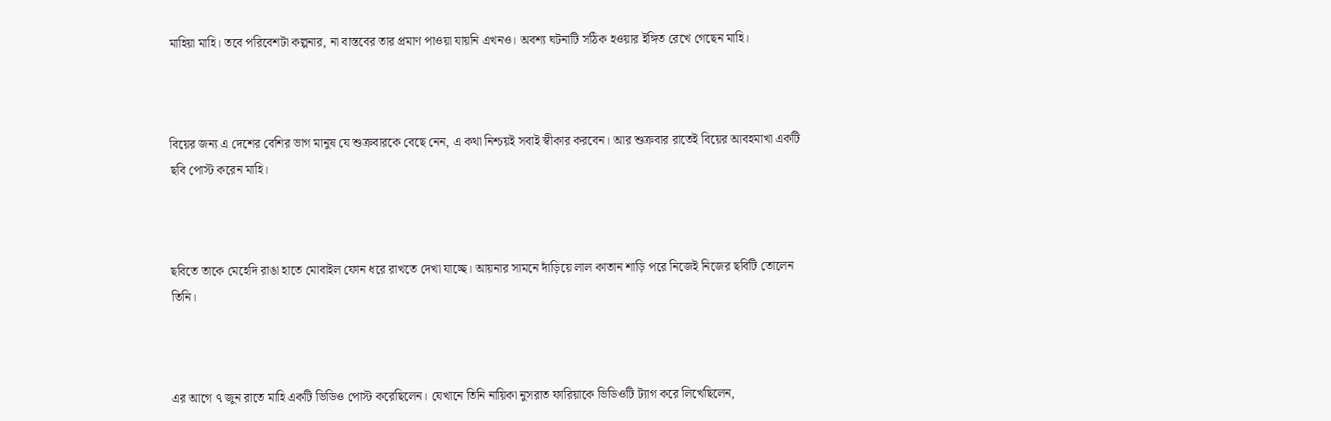মাহিয়া মাহি। তবে পরিবেশটা কল্পনার, না বাস্তবের তার প্রমাণ পাওয়া যায়নি এখনও। অবশ্য ঘটনাটি সঠিক হওয়ার ইঙ্গিত রেখে গেছেন মাহি।



বিয়ের জন্য এ দেশের বেশির ভাগ মানুষ যে শুক্রবারকে বেছে নেন, এ কথা নিশ্চয়ই সবাই স্বীকার করবেন। আর শুক্রবার রাতেই বিয়ের আবহমাখা একটি ছবি পোস্ট করেন মাহি।



ছবিতে তাকে মেহেদি রাঙা হাতে মোবাইল ফোন ধরে রাখতে দেখা যাচ্ছে। আয়নার সামনে দাঁড়িয়ে লাল কাতান শাড়ি পরে নিজেই নিজের ছবিটি তোলেন তিনি।



এর আগে ৭ জুন রাতে মাহি একটি ভিডিও পোস্ট করেছিলেন। যেখানে তিনি নায়িকা নুসরাত ফারিয়াকে ভিডিওটি ট্যাগ করে লিখেছিলেন,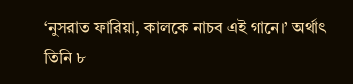‘নুসরাত ফারিয়া, কালকে নাচব এই গানে।’ অর্থাৎ তিনি ৮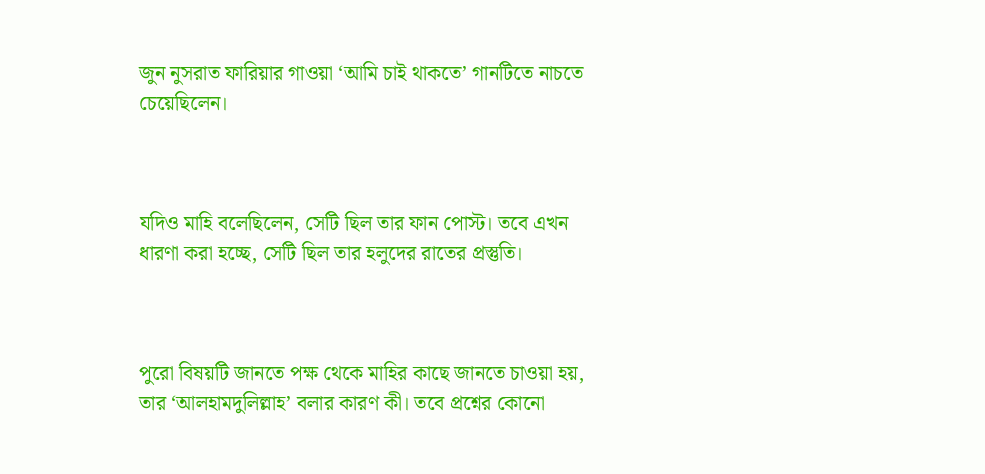জুন নুসরাত ফারিয়ার গাওয়া ‘আমি চাই থাকতে’ গানটিতে নাচতে চেয়েছিলেন।



যদিও মাহি বলেছিলেন, সেটি ছিল তার ফান পোস্ট। তবে এখন ধারণা করা হচ্ছে, সেটি ছিল তার হলুদের রাতের প্রস্তুতি।



পুরো বিষয়টি জানতে পক্ষ থেকে মাহির কাছে জানতে চাওয়া হয়, তার ‘আলহামদুলিল্লাহ’ বলার কারণ কী। তবে প্রশ্নের কোনো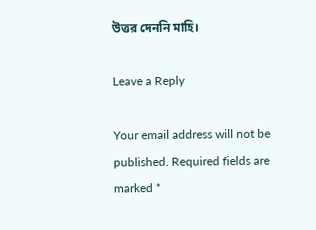উত্তর দেননি মাহি।

Leave a Reply

Your email address will not be published. Required fields are marked *